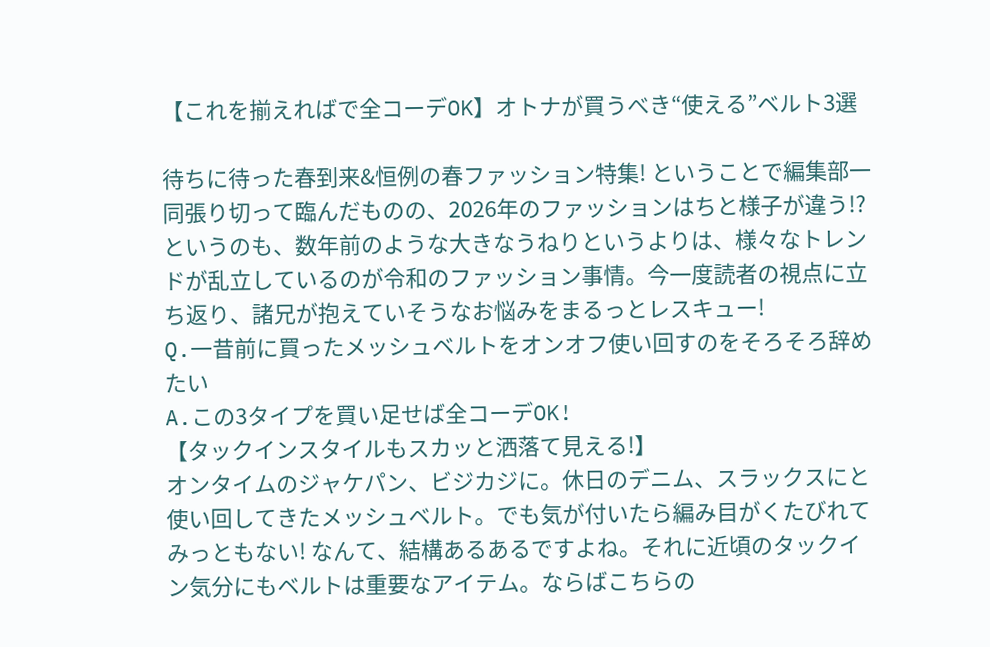【これを揃えればで全コーデOK】オトナが買うべき“使える”ベルト3選

待ちに待った春到来&恒例の春ファッション特集! ということで編集部一同張り切って臨んだものの、2026年のファッションはちと様子が違う!? というのも、数年前のような大きなうねりというよりは、様々なトレンドが乱立しているのが令和のファッション事情。今一度読者の視点に立ち返り、諸兄が抱えていそうなお悩みをまるっとレスキュー!
Q.一昔前に買ったメッシュベルトをオンオフ使い回すのをそろそろ辞めたい
A.この3タイプを買い足せば全コーデOK!
【タックインスタイルもスカッと洒落て見える!】
オンタイムのジャケパン、ビジカジに。休日のデニム、スラックスにと使い回してきたメッシュベルト。でも気が付いたら編み目がくたびれてみっともない! なんて、結構あるあるですよね。それに近頃のタックイン気分にもベルトは重要なアイテム。ならばこちらの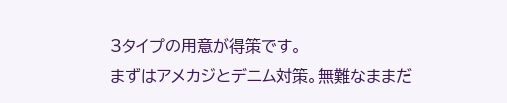3タイプの用意が得策です。
まずはアメカジとデニム対策。無難なままだ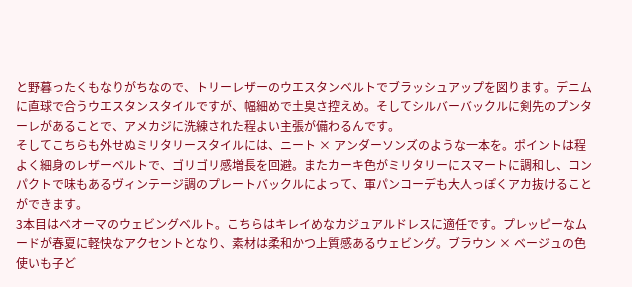と野暮ったくもなりがちなので、トリーレザーのウエスタンベルトでブラッシュアップを図ります。デニムに直球で合うウエスタンスタイルですが、幅細めで土臭さ控えめ。そしてシルバーバックルに剣先のプンターレがあることで、アメカジに洗練された程よい主張が備わるんです。
そしてこちらも外せぬミリタリースタイルには、ニート × アンダーソンズのような一本を。ポイントは程よく細身のレザーベルトで、ゴリゴリ感増長を回避。またカーキ色がミリタリーにスマートに調和し、コンパクトで味もあるヴィンテージ調のプレートバックルによって、軍パンコーデも大人っぽくアカ抜けることができます。
3本目はベオーマのウェビングベルト。こちらはキレイめなカジュアルドレスに適任です。プレッピーなムードが春夏に軽快なアクセントとなり、素材は柔和かつ上質感あるウェビング。ブラウン × ベージュの色使いも子ど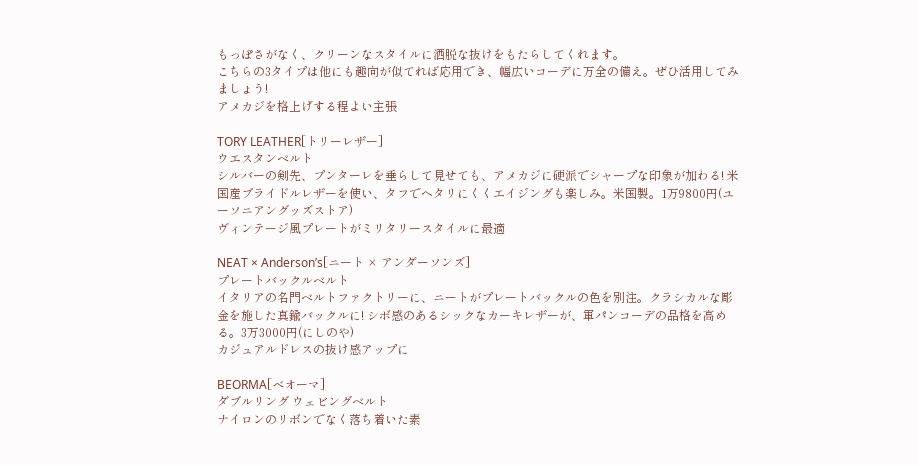もっぽさがなく、クリーンなスタイルに洒脱な抜けをもたらしてくれます。
こちらの3タイプは他にも趣向が似てれば応用でき、幅広いコーデに万全の備え。ぜひ活用してみましょう!
アメカジを格上げする程よい主張

TORY LEATHER[トリーレザー]
ウエスタンベルト
シルバーの剣先、プンターレを垂らして見せても、アメカジに硬派でシャープな印象が加わる! 米国産ブライドルレザーを使い、タフでヘタリにくくエイジングも楽しみ。米国製。1万9800円(ユーソニアングッズストア)
ヴィンテージ風プレートがミリタリースタイルに最適

NEAT × Anderson’s[ニート × アンダーソンズ]
プレートバックルベルト
イタリアの名門ベルトファクトリーに、ニートがプレートバックルの色を別注。クラシカルな彫金を施した真鍮バックルに! シボ感のあるシックなカーキレザーが、軍パンコーデの品格を高める。3万3000円(にしのや)
カジュアルドレスの抜け感アップに

BEORMA[べオーマ]
ダブルリング ウェビングベルト
ナイロンのリボンでなく落ち着いた素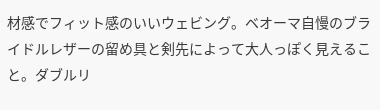材感でフィット感のいいウェビング。ベオーマ自慢のブライドルレザーの留め具と剣先によって大人っぽく見えること。ダブルリ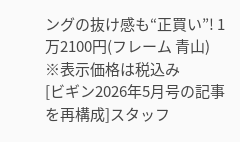ングの抜け感も“正買い”! 1万2100円(フレーム 青山)
※表示価格は税込み
[ビギン2026年5月号の記事を再構成]スタッフ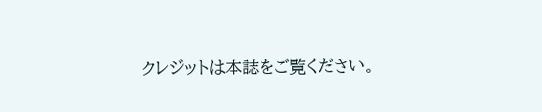クレジットは本誌をご覧ください。